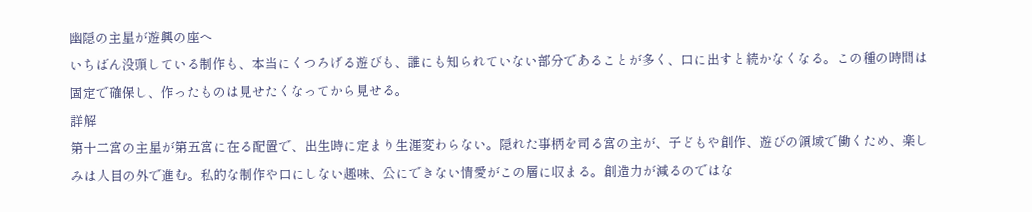幽隠の主星が遊興の座へ
いちばん没頭している制作も、本当にくつろげる遊びも、誰にも知られていない部分であることが多く、口に出すと続かなくなる。この種の時間は固定で確保し、作ったものは見せたくなってから見せる。
詳解
第十二宮の主星が第五宮に在る配置で、出生時に定まり生涯変わらない。隠れた事柄を司る宮の主が、子どもや創作、遊びの領域で働くため、楽しみは人目の外で進む。私的な制作や口にしない趣味、公にできない情愛がこの層に収まる。創造力が減るのではな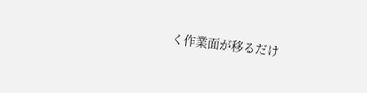く作業面が移るだけ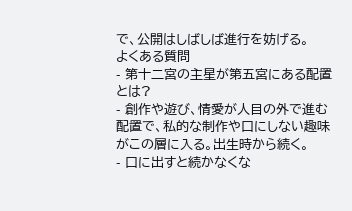で、公開はしばしば進行を妨げる。
よくある質問
- 第十二宮の主星が第五宮にある配置とは?
- 創作や遊び、情愛が人目の外で進む配置で、私的な制作や口にしない趣味がこの層に入る。出生時から続く。
- 口に出すと続かなくな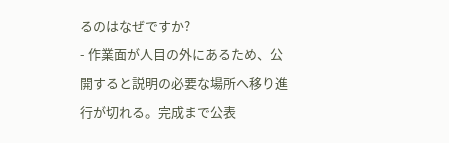るのはなぜですか?
- 作業面が人目の外にあるため、公開すると説明の必要な場所へ移り進行が切れる。完成まで公表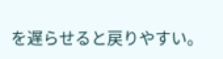を遅らせると戻りやすい。